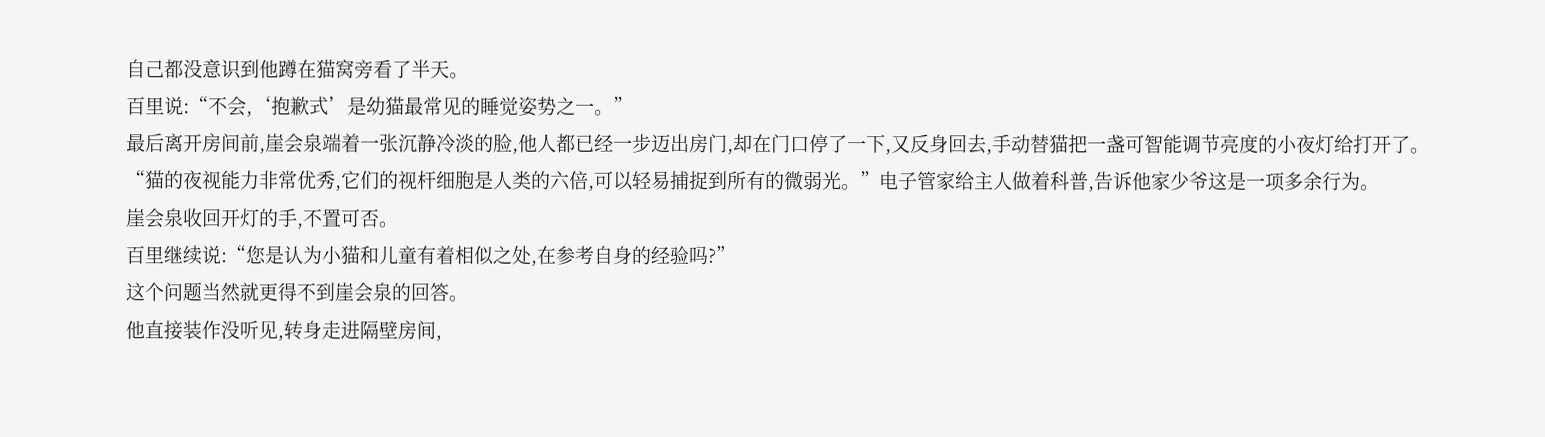自己都没意识到他蹲在猫窝旁看了半天。
百里说:“不会,‘抱歉式’是幼猫最常见的睡觉姿势之一。”
最后离开房间前,崖会泉端着一张沉静冷淡的脸,他人都已经一步迈出房门,却在门口停了一下,又反身回去,手动替猫把一盏可智能调节亮度的小夜灯给打开了。
“猫的夜视能力非常优秀,它们的视杆细胞是人类的六倍,可以轻易捕捉到所有的微弱光。”电子管家给主人做着科普,告诉他家少爷这是一项多余行为。
崖会泉收回开灯的手,不置可否。
百里继续说:“您是认为小猫和儿童有着相似之处,在参考自身的经验吗?”
这个问题当然就更得不到崖会泉的回答。
他直接装作没听见,转身走进隔壁房间,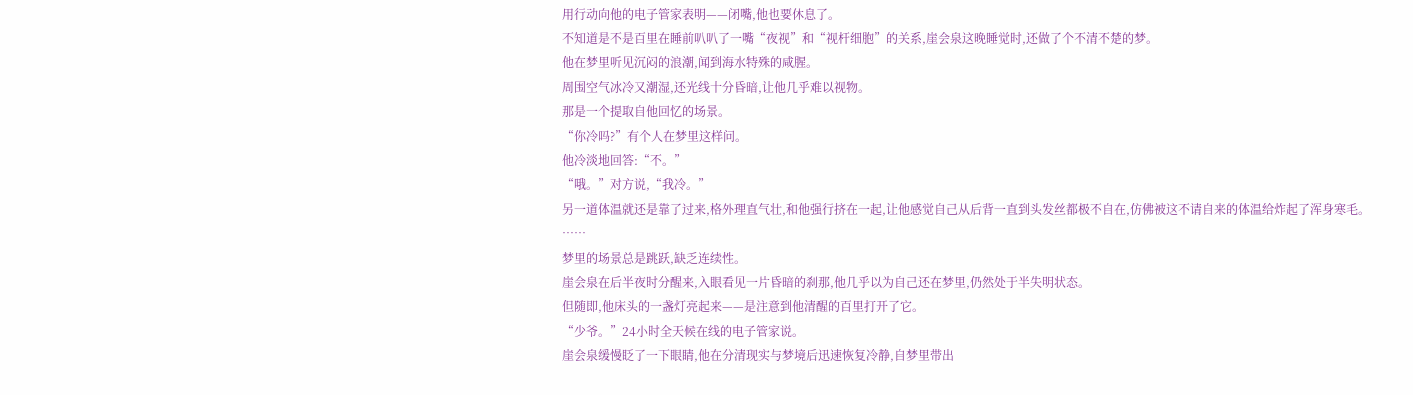用行动向他的电子管家表明——闭嘴,他也要休息了。
不知道是不是百里在睡前叭叭了一嘴“夜视”和“视杆细胞”的关系,崖会泉这晚睡觉时,还做了个不清不楚的梦。
他在梦里听见沉闷的浪潮,闻到海水特殊的咸腥。
周围空气冰冷又潮湿,还光线十分昏暗,让他几乎难以视物。
那是一个提取自他回忆的场景。
“你冷吗?”有个人在梦里这样问。
他冷淡地回答:“不。”
“哦。”对方说,“我冷。”
另一道体温就还是靠了过来,格外理直气壮,和他强行挤在一起,让他感觉自己从后背一直到头发丝都极不自在,仿佛被这不请自来的体温给炸起了浑身寒毛。
……
梦里的场景总是跳跃,缺乏连续性。
崖会泉在后半夜时分醒来,入眼看见一片昏暗的刹那,他几乎以为自己还在梦里,仍然处于半失明状态。
但随即,他床头的一盏灯亮起来——是注意到他清醒的百里打开了它。
“少爷。”24小时全天候在线的电子管家说。
崖会泉缓慢眨了一下眼睛,他在分清现实与梦境后迅速恢复冷静,自梦里带出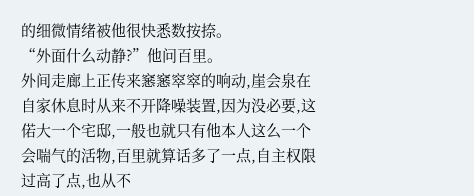的细微情绪被他很快悉数按捺。
“外面什么动静?”他问百里。
外间走廊上正传来窸窸窣窣的响动,崖会泉在自家休息时从来不开降噪装置,因为没必要,这偌大一个宅邸,一般也就只有他本人这么一个会喘气的活物,百里就算话多了一点,自主权限过高了点,也从不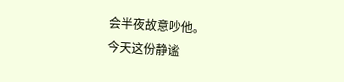会半夜故意吵他。
今天这份静谧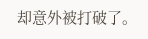却意外被打破了。